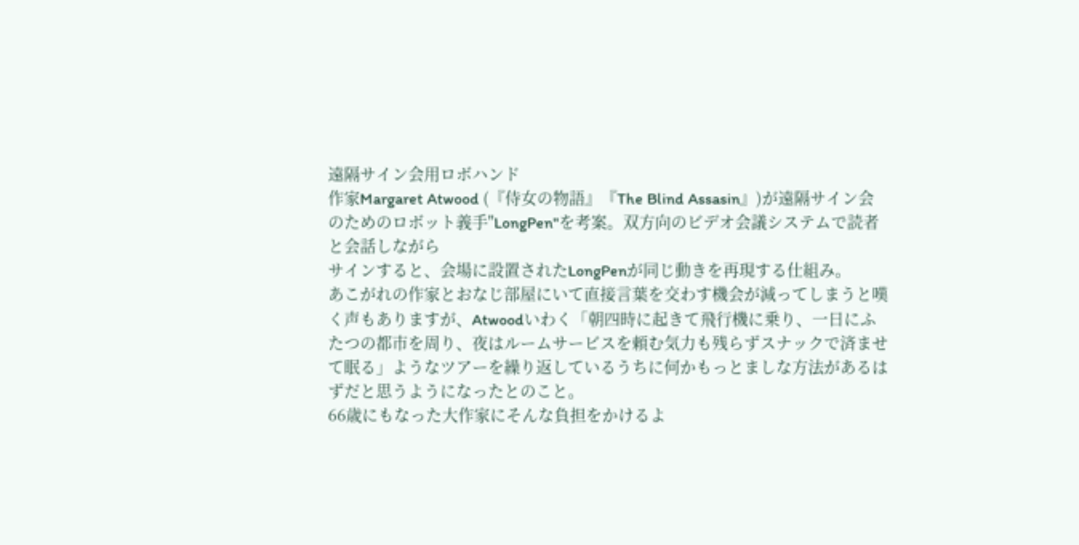遠隔サイン会用ロボハンド
作家Margaret Atwood (『侍女の物語』『The Blind Assasin』)が遠隔サイン会のためのロボット義手"LongPen"を考案。双方向のビデオ会議システムで読者と会話しながら
サインすると、会場に設置されたLongPenが同じ動きを再現する仕組み。
あこがれの作家とおなじ部屋にいて直接言葉を交わす機会が減ってしまうと嘆く声もありますが、Atwoodいわく「朝四時に起きて飛行機に乗り、一日にふたつの都市を周り、夜はルームサービスを頼む気力も残らずスナックで済ませて眠る」ようなツアーを繰り返しているうちに何かもっとましな方法があるはずだと思うようになったとのこと。
66歳にもなった大作家にそんな負担をかけるよ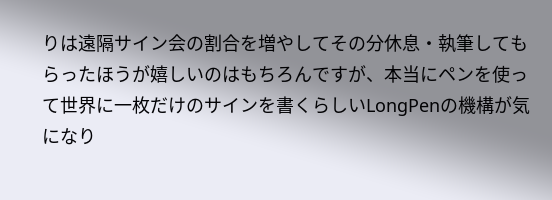りは遠隔サイン会の割合を増やしてその分休息・執筆してもらったほうが嬉しいのはもちろんですが、本当にペンを使って世界に一枚だけのサインを書くらしいLongPenの機構が気になり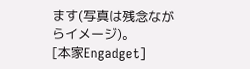ます(写真は残念ながらイメージ)。
[本家Engadget]